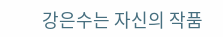강은수는 자신의 작품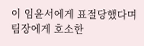이 임윤서에게 표절당했다며 팀장에게 호소한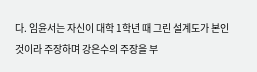다. 임윤서는 자신이 대학 1학년 때 그린 설계도가 본인 것이라 주장하며 강은수의 주장을 부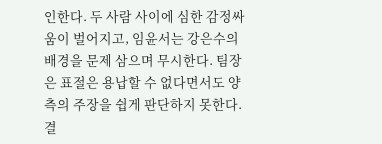인한다. 두 사람 사이에 심한 감정싸움이 벌어지고, 임윤서는 강은수의 배경을 문제 삼으며 무시한다. 팀장은 표절은 용납할 수 없다면서도 양측의 주장을 쉽게 판단하지 못한다. 결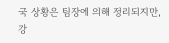국 상황은 팀장에 의해 정리되지만, 강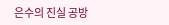은수의 진실 공방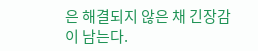은 해결되지 않은 채 긴장감이 남는다.